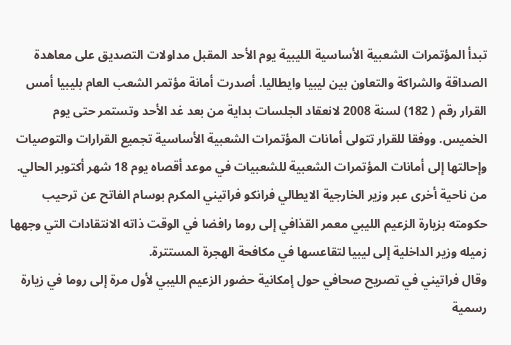تبدأ المؤتمرات الشعبية الأساسية الليبية يوم الأحد المقبل مداولات التصديق على معاهدة الصداقة والشراكة والتعاون بين ليبيا وايطاليا. أصدرت أمانة مؤتمر الشعب العام بليبيا أمس القرار رقم ( 182) لسنة 2008 لانعقاد الجلسات بداية من بعد غد الأحد وتستمر حتى يوم الخميس. ووفقا للقرار تتولى أمانات المؤتمرات الشعبية الأساسية تجميع القرارات والتوصيات وإحالتها إلى أمانات المؤتمرات الشعبية للشعبيات في موعد أقصاه يوم 18 شهر أكتوبر الحالي.
من ناحية أخرى عبر وزير الخارجية الايطالي فرانكو فراتيني المكرم بوسام الفاتح عن ترحيب حكومته بزيارة الزعيم الليبي معمر القذافي إلى روما رافضا في الوقت ذاته الانتقادات التي وجهها زميله وزير الداخلية إلى ليبيا لتقاعسها في مكافحة الهجرة المستترة.
وقال فراتيني في تصريح صحافي حول إمكانية حضور الزعيم الليبي لأول مرة إلى روما في زيارة رسمية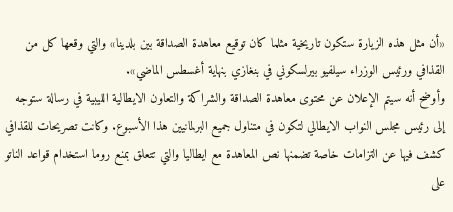«أن مثل هذه الزيارة ستكون تاريخية مثلما كان توقيع معاهدة الصداقة بين بلدينا» والتي وقعها كل من القذافي ورئيس الوزراء سيلفيو بيرلسكوني في بنغازي بنهاية أغسطس الماضي».
وأوضح أنه سيتم الإعلان عن محتوى معاهدة الصداقة والشراكة والتعاون الايطالية الليبية في رسالة ستوجه إلى رئيس مجلس النواب الايطالي لتكون في متناول جميع البرلمانيين هذا الأسبوع. وكانت تصريحات للقذافي كشف فيها عن التزامات خاصة تضمنها نص المعاهدة مع ايطاليا والتي تتعلق بمنع روما استخدام قواعد الناتو على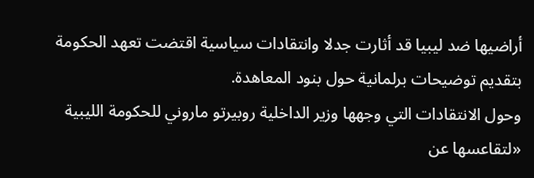أراضيها ضد ليبيا قد أثارت جدلا وانتقادات سياسية اقتضت تعهد الحكومة بتقديم توضيحات برلمانية حول بنود المعاهدة.
وحول الانتقادات التي وجهها وزير الداخلية روبيرتو ماروني للحكومة الليبية «لتقاعسها عن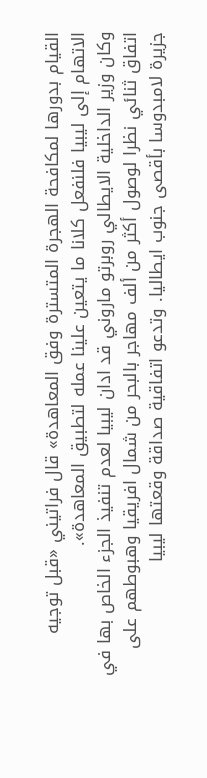القيام بدورها لمكافحة الهجرة المتسترة وفق المعاهدة» قال فراتيني «قبل توجيه الاتهام إلى ليبيا فلنفعل كلانا ما يتعين علينا عمله لتطبيق المعاهدة».
وكان وزير الداخلية الايطالي روبرتو ماروني قد ادان ليبيا لعدم تنفيذ الجزء الخاص بها في اتفاق ثنائي نظرا لوصول أكثر من ألف مهاجر بالبحر من شمال افريقيا وهبوطهم على جزيرة لامبدوسا بأقصى جنوب ايطاليا. وتدعو اتفاقية صداقة وقعتها ليبيا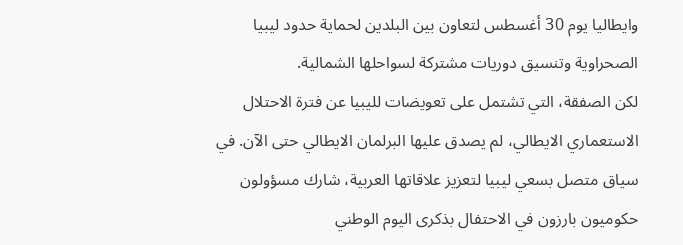وايطاليا يوم 30 أغسطس لتعاون بين البلدين لحماية حدود ليبيا الصحراوية وتنسيق دوريات مشتركة لسواحلها الشمالية.
لكن الصفقة، التي تشتمل على تعويضات لليبيا عن فترة الاحتلال الاستعماري الايطالي، لم يصدق عليها البرلمان الايطالي حتى الآن. في سياق متصل بسعي ليبيا لتعزيز علاقاتها العربية، شارك مسؤولون حكوميون بارزون في الاحتفال بذكرى اليوم الوطني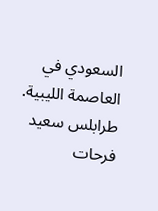السعودي في العاصمة الليبية.
طرابلس سعيد فرحات